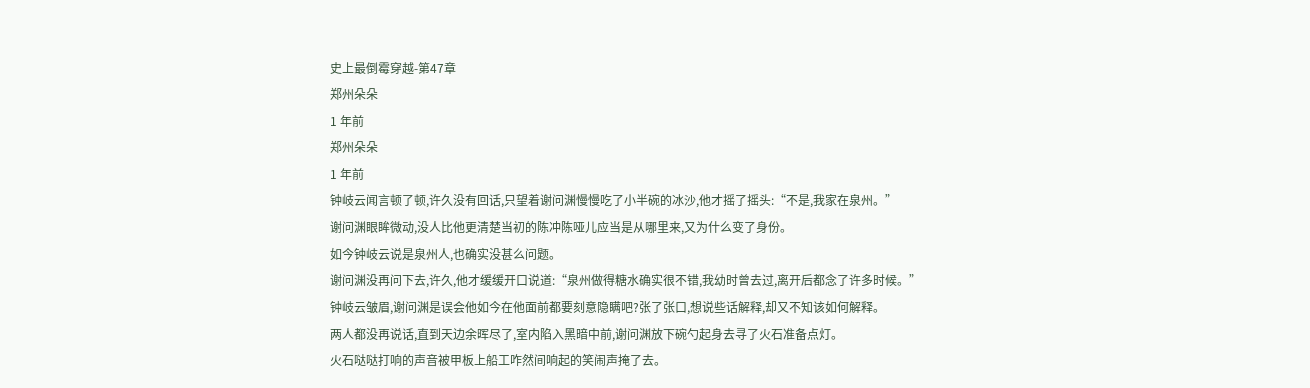史上最倒霉穿越-第47章
郑州朵朵
1 年前
郑州朵朵
1 年前
钟岐云闻言顿了顿,许久没有回话,只望着谢问渊慢慢吃了小半碗的冰沙,他才摇了摇头:“不是,我家在泉州。”
谢问渊眼眸微动,没人比他更清楚当初的陈冲陈哑儿应当是从哪里来,又为什么变了身份。
如今钟岐云说是泉州人,也确实没甚么问题。
谢问渊没再问下去,许久,他才缓缓开口说道:“泉州做得糖水确实很不错,我幼时曾去过,离开后都念了许多时候。”
钟岐云皱眉,谢问渊是误会他如今在他面前都要刻意隐瞒吧?张了张口,想说些话解释,却又不知该如何解释。
两人都没再说话,直到天边余晖尽了,室内陷入黑暗中前,谢问渊放下碗勺起身去寻了火石准备点灯。
火石哒哒打响的声音被甲板上船工咋然间响起的笑闹声掩了去。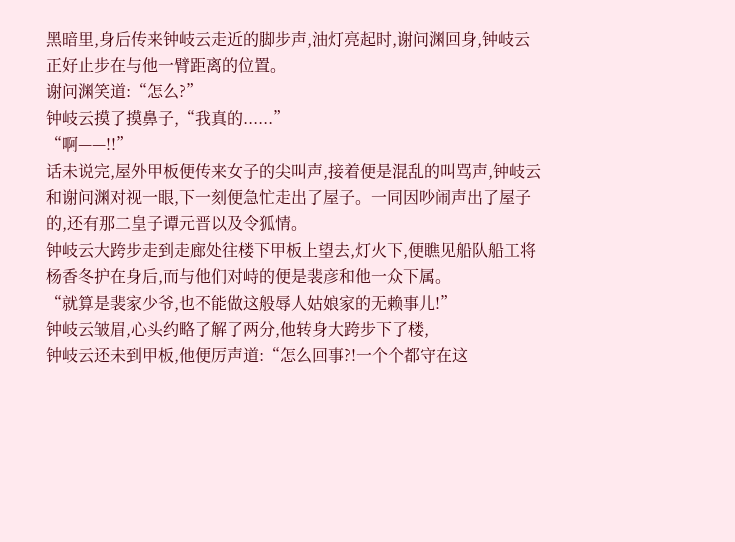黑暗里,身后传来钟岐云走近的脚步声,油灯亮起时,谢问渊回身,钟岐云正好止步在与他一臂距离的位置。
谢问渊笑道:“怎么?”
钟岐云摸了摸鼻子,“我真的......”
“啊——!!”
话未说完,屋外甲板便传来女子的尖叫声,接着便是混乱的叫骂声,钟岐云和谢问渊对视一眼,下一刻便急忙走出了屋子。一同因吵闹声出了屋子的,还有那二皇子谭元晋以及令狐情。
钟岐云大跨步走到走廊处往楼下甲板上望去,灯火下,便瞧见船队船工将杨香冬护在身后,而与他们对峙的便是裴彦和他一众下属。
“就算是裴家少爷,也不能做这般辱人姑娘家的无赖事儿!”
钟岐云皱眉,心头约略了解了两分,他转身大跨步下了楼,
钟岐云还未到甲板,他便厉声道:“怎么回事?!一个个都守在这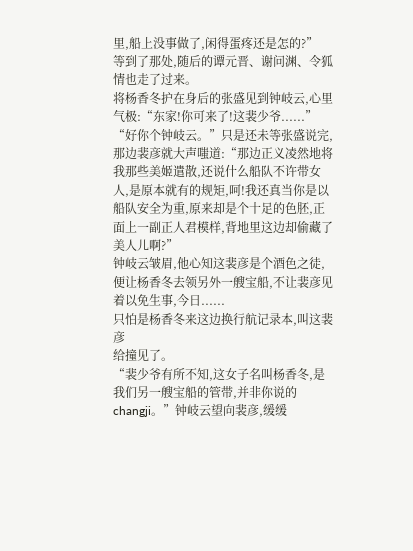里,船上没事做了,闲得蛋疼还是怎的?”
等到了那处,随后的谭元晋、谢问渊、令狐情也走了过来。
将杨香冬护在身后的张盛见到钟岐云,心里气极:“东家!你可来了!这裴少爷......”
“好你个钟岐云。”只是还未等张盛说完,那边裴彦就大声嗤道:“那边正义凌然地将我那些美姬遣散,还说什么船队不许带女人,是原本就有的规矩,呵!我还真当你是以船队安全为重,原来却是个十足的色胚,正面上一副正人君模样,背地里这边却偷藏了美人儿啊?”
钟岐云皱眉,他心知这裴彦是个酒色之徒,便让杨香冬去领另外一艘宝船,不让裴彦见着以免生事,今日......
只怕是杨香冬来这边换行航记录本,叫这裴彦
给撞见了。
“裴少爷有所不知,这女子名叫杨香冬,是我们另一艘宝船的管带,并非你说的changji。”钟岐云望向裴彦,缓缓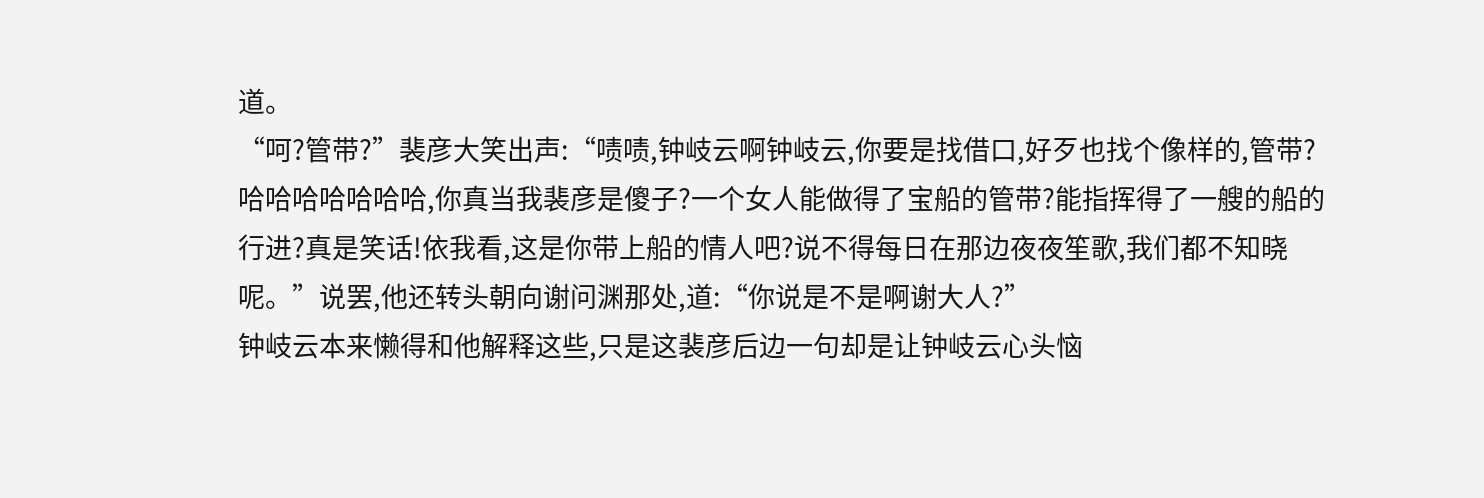道。
“呵?管带?”裴彦大笑出声:“啧啧,钟岐云啊钟岐云,你要是找借口,好歹也找个像样的,管带?哈哈哈哈哈哈哈,你真当我裴彦是傻子?一个女人能做得了宝船的管带?能指挥得了一艘的船的行进?真是笑话!依我看,这是你带上船的情人吧?说不得每日在那边夜夜笙歌,我们都不知晓呢。”说罢,他还转头朝向谢问渊那处,道:“你说是不是啊谢大人?”
钟岐云本来懒得和他解释这些,只是这裴彦后边一句却是让钟岐云心头恼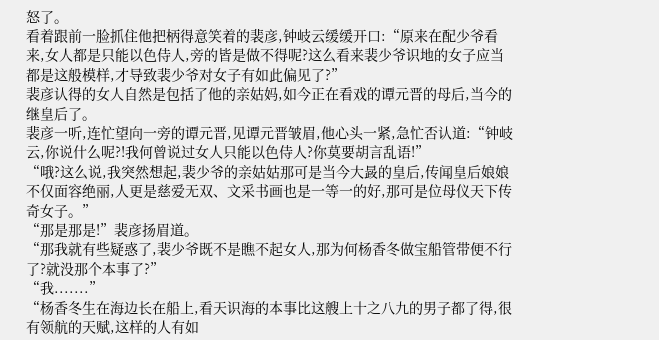怒了。
看着跟前一脸抓住他把柄得意笑着的裴彦,钟岐云缓缓开口:“原来在配少爷看来,女人都是只能以色侍人,旁的皆是做不得呢?这么看来裴少爷识地的女子应当都是这般模样,才导致裴少爷对女子有如此偏见了?”
裴彦认得的女人自然是包括了他的亲姑妈,如今正在看戏的谭元晋的母后,当今的继皇后了。
裴彦一听,连忙望向一旁的谭元晋,见谭元晋皱眉,他心头一紧,急忙否认道:“钟岐云,你说什么呢?!我何曾说过女人只能以色侍人?你莫要胡言乱语!”
“哦?这么说,我突然想起,裴少爷的亲姑姑那可是当今大晸的皇后,传闻皇后娘娘不仅面容绝丽,人更是慈爱无双、文采书画也是一等一的好,那可是位母仪天下传奇女子。”
“那是那是!”裴彦扬眉道。
“那我就有些疑惑了,裴少爷既不是瞧不起女人,那为何杨香冬做宝船管带便不行了?就没那个本事了?”
“我.......”
“杨香冬生在海边长在船上,看天识海的本事比这艘上十之八九的男子都了得,很有领航的天赋,这样的人有如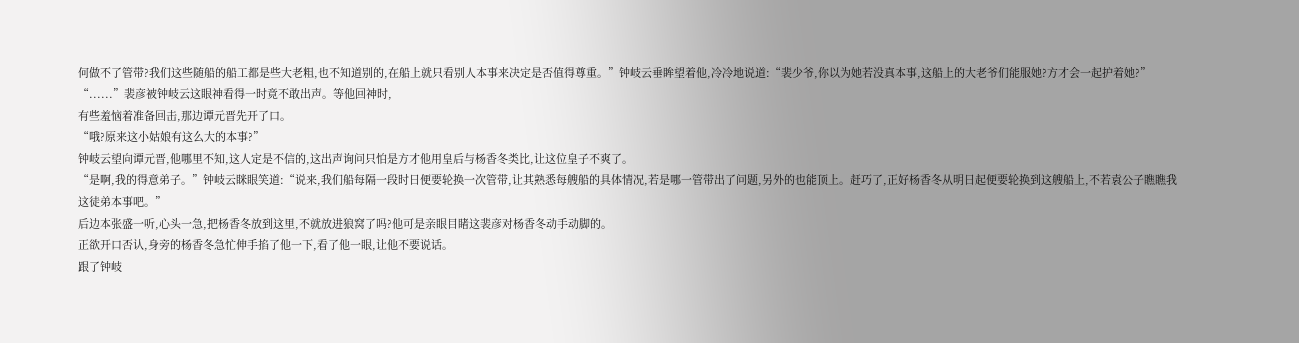何做不了管带?我们这些随船的船工都是些大老粗,也不知道别的,在船上就只看别人本事来决定是否值得尊重。”钟岐云垂眸望着他,冷冷地说道:“裴少爷,你以为她若没真本事,这船上的大老爷们能服她?方才会一起护着她?”
“......”裴彦被钟岐云这眼神看得一时竟不敢出声。等他回神时,
有些羞恼着准备回击,那边谭元晋先开了口。
“哦?原来这小姑娘有这么大的本事?”
钟岐云望向谭元晋,他哪里不知,这人定是不信的,这出声询问只怕是方才他用皇后与杨香冬类比,让这位皇子不爽了。
“是啊,我的得意弟子。”钟岐云眯眼笑道:“说来,我们船每隔一段时日便要轮换一次管带,让其熟悉每艘船的具体情况,若是哪一管带出了问题,另外的也能顶上。赶巧了,正好杨香冬从明日起便要轮换到这艘船上,不若袁公子瞧瞧我这徒弟本事吧。”
后边本张盛一听,心头一急,把杨香冬放到这里,不就放进狼窝了吗?他可是亲眼目睹这裴彦对杨香冬动手动脚的。
正欲开口否认,身旁的杨香冬急忙伸手掐了他一下,看了他一眼,让他不要说话。
跟了钟岐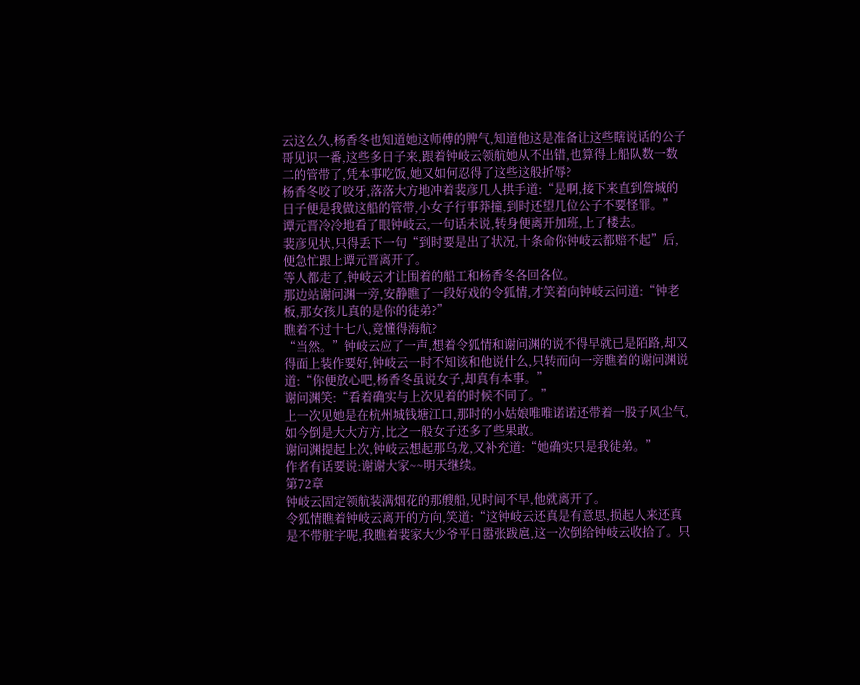云这么久,杨香冬也知道她这师傅的脾气,知道他这是准备让这些瞎说话的公子哥见识一番,这些多日子来,跟着钟岐云领航她从不出错,也算得上船队数一数二的管带了,凭本事吃饭,她又如何忍得了这些这般折辱?
杨香冬咬了咬牙,落落大方地冲着裴彦几人拱手道:“是啊,接下来直到詹城的日子便是我做这船的管带,小女子行事莽撞,到时还望几位公子不要怪罪。”
谭元晋冷冷地看了眼钟岐云,一句话未说,转身便离开加班,上了楼去。
裴彦见状,只得丢下一句“到时要是出了状况,十条命你钟岐云都赔不起”后,便急忙跟上谭元晋离开了。
等人都走了,钟岐云才让围着的船工和杨香冬各回各位。
那边站谢问渊一旁,安静瞧了一段好戏的令狐情,才笑着向钟岐云问道:“钟老板,那女孩儿真的是你的徒弟?”
瞧着不过十七八,竟懂得海航?
“当然。”钟岐云应了一声,想着令狐情和谢问渊的说不得早就已是陌路,却又得面上装作要好,钟岐云一时不知该和他说什么,只转而向一旁瞧着的谢问渊说道:“你便放心吧,杨香冬虽说女子,却真有本事。”
谢问渊笑:“看着确实与上次见着的时候不同了。”
上一次见她是在杭州城钱塘江口,那时的小姑娘唯唯诺诺还带着一股子风尘气,如今倒是大大方方,比之一般女子还多了些果敢。
谢问渊提起上次,钟岐云想起那乌龙,又补充道:“她确实只是我徒弟。”
作者有话要说:谢谢大家~~明天继续。
第72章
钟岐云固定领航装满烟花的那艘船,见时间不早,他就离开了。
令狐情瞧着钟岐云离开的方向,笑道:“这钟岐云还真是有意思,损起人来还真是不带脏字呢,我瞧着裴家大少爷平日嚣张跋扈,这一次倒给钟岐云收拾了。只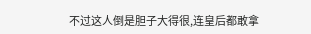不过这人倒是胆子大得很,连皇后都敢拿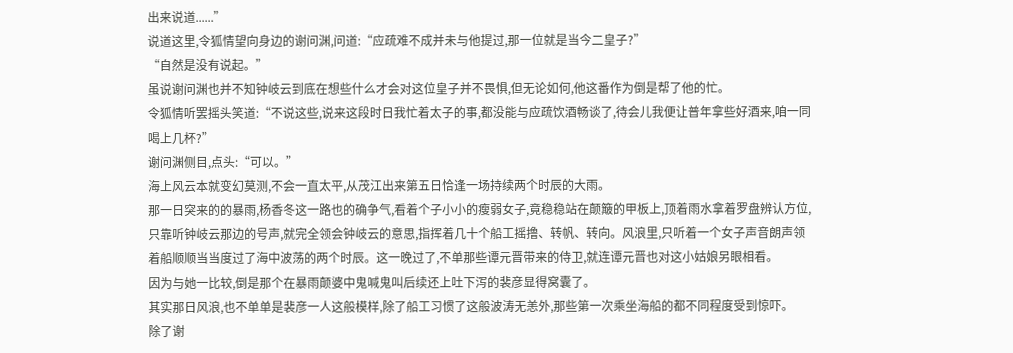出来说道......”
说道这里,令狐情望向身边的谢问渊,问道:“应疏难不成并未与他提过,那一位就是当今二皇子?”
“自然是没有说起。”
虽说谢问渊也并不知钟岐云到底在想些什么才会对这位皇子并不畏惧,但无论如何,他这番作为倒是帮了他的忙。
令狐情听罢摇头笑道:“不说这些,说来这段时日我忙着太子的事,都没能与应疏饮酒畅谈了,待会儿我便让普年拿些好酒来,咱一同喝上几杯?”
谢问渊侧目,点头:“可以。”
海上风云本就变幻莫测,不会一直太平,从茂江出来第五日恰逢一场持续两个时辰的大雨。
那一日突来的的暴雨,杨香冬这一路也的确争气,看着个子小小的瘦弱女子,竟稳稳站在颠簸的甲板上,顶着雨水拿着罗盘辨认方位,只靠听钟岐云那边的号声,就完全领会钟岐云的意思,指挥着几十个船工摇撸、转帆、转向。风浪里,只听着一个女子声音朗声领着船顺顺当当度过了海中波荡的两个时辰。这一晚过了,不单那些谭元晋带来的侍卫,就连谭元晋也对这小姑娘另眼相看。
因为与她一比较,倒是那个在暴雨颠婆中鬼喊鬼叫后续还上吐下泻的裴彦显得窝囊了。
其实那日风浪,也不单单是裴彦一人这般模样,除了船工习惯了这般波涛无恙外,那些第一次乘坐海船的都不同程度受到惊吓。
除了谢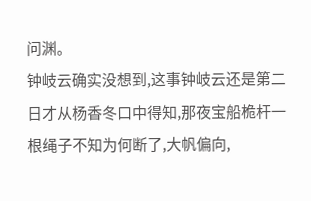问渊。
钟岐云确实没想到,这事钟岐云还是第二日才从杨香冬口中得知,那夜宝船桅杆一根绳子不知为何断了,大帆偏向,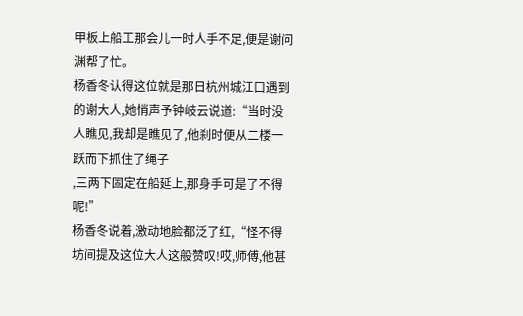甲板上船工那会儿一时人手不足,便是谢问渊帮了忙。
杨香冬认得这位就是那日杭州城江口遇到的谢大人,她悄声予钟岐云说道:“当时没人瞧见,我却是瞧见了,他刹时便从二楼一跃而下抓住了绳子
,三两下固定在船延上,那身手可是了不得呢!”
杨香冬说着,激动地脸都泛了红,“怪不得坊间提及这位大人这般赞叹!哎,师傅,他甚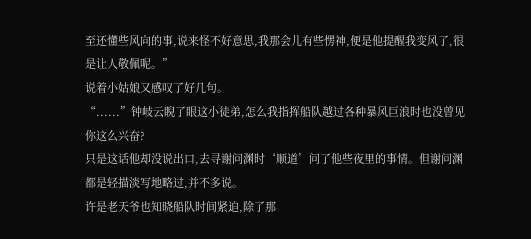至还懂些风向的事,说来怪不好意思,我那会儿有些愣神,便是他提醒我变风了,很是让人敬佩呢。”
说着小姑娘又感叹了好几句。
“......”钟岐云睨了眼这小徒弟,怎么我指挥船队越过各种暴风巨浪时也没曾见你这么兴奋?
只是这话他却没说出口,去寻谢问渊时‘顺道’问了他些夜里的事情。但谢问渊都是轻描淡写地略过,并不多说。
许是老天爷也知晓船队时间紧迫,除了那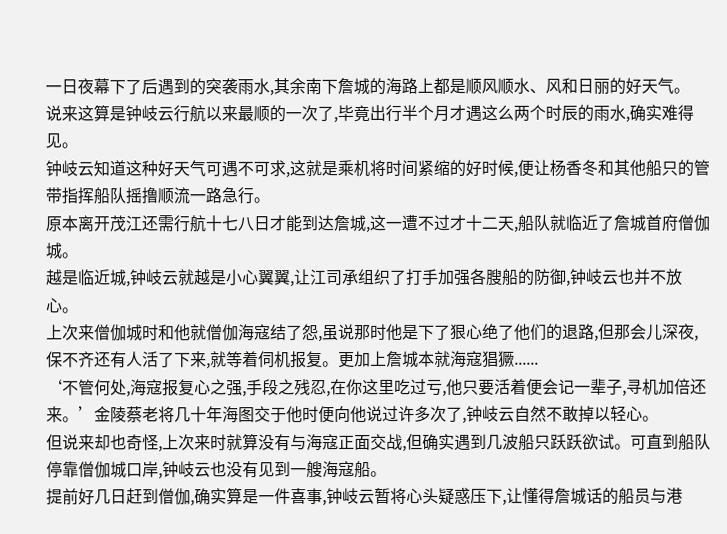一日夜幕下了后遇到的突袭雨水,其余南下詹城的海路上都是顺风顺水、风和日丽的好天气。
说来这算是钟岐云行航以来最顺的一次了,毕竟出行半个月才遇这么两个时辰的雨水,确实难得见。
钟岐云知道这种好天气可遇不可求,这就是乘机将时间紧缩的好时候,便让杨香冬和其他船只的管带指挥船队摇撸顺流一路急行。
原本离开茂江还需行航十七八日才能到达詹城,这一遭不过才十二天,船队就临近了詹城首府僧伽城。
越是临近城,钟岐云就越是小心翼翼,让江司承组织了打手加强各膄船的防御,钟岐云也并不放心。
上次来僧伽城时和他就僧伽海寇结了怨,虽说那时他是下了狠心绝了他们的退路,但那会儿深夜,保不齐还有人活了下来,就等着伺机报复。更加上詹城本就海寇猖獗......
‘不管何处,海寇报复心之强,手段之残忍,在你这里吃过亏,他只要活着便会记一辈子,寻机加倍还来。’金陵蔡老将几十年海图交于他时便向他说过许多次了,钟岐云自然不敢掉以轻心。
但说来却也奇怪,上次来时就算没有与海寇正面交战,但确实遇到几波船只跃跃欲试。可直到船队停靠僧伽城口岸,钟岐云也没有见到一艘海寇船。
提前好几日赶到僧伽,确实算是一件喜事,钟岐云暂将心头疑惑压下,让懂得詹城话的船员与港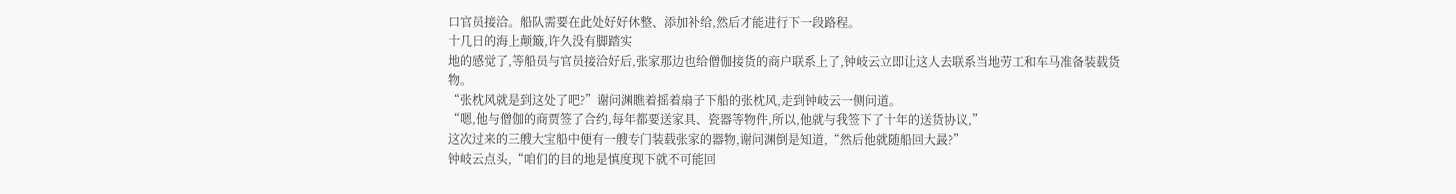口官员接洽。船队需要在此处好好休整、添加补给,然后才能进行下一段路程。
十几日的海上颠簸,许久没有脚踏实
地的感觉了,等船员与官员接洽好后,张家那边也给僧伽接货的商户联系上了,钟岐云立即让这人去联系当地劳工和车马准备装载货物。
“张枕风就是到这处了吧?”谢问渊瞧着摇着扇子下船的张枕风,走到钟岐云一侧问道。
“嗯,他与僧伽的商贾签了合约,每年都要送家具、瓷器等物件,所以,他就与我签下了十年的送货协议,”
这次过来的三艘大宝船中便有一艘专门装载张家的器物,谢问渊倒是知道,“然后他就随船回大晸?”
钟岐云点头,“咱们的目的地是慎度现下就不可能回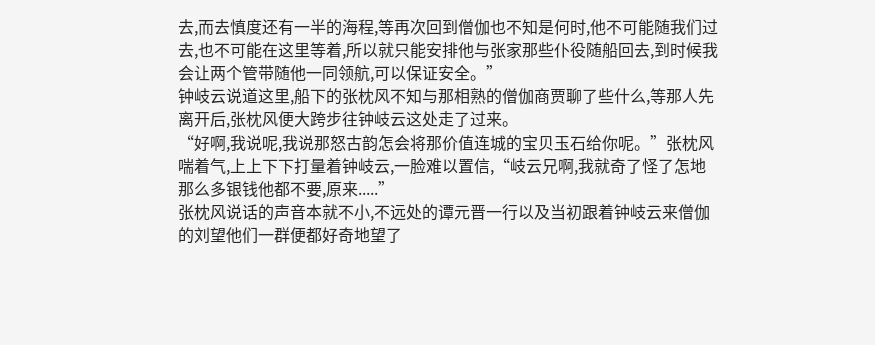去,而去慎度还有一半的海程,等再次回到僧伽也不知是何时,他不可能随我们过去,也不可能在这里等着,所以就只能安排他与张家那些仆役随船回去,到时候我会让两个管带随他一同领航,可以保证安全。”
钟岐云说道这里,船下的张枕风不知与那相熟的僧伽商贾聊了些什么,等那人先离开后,张枕风便大跨步往钟岐云这处走了过来。
“好啊,我说呢,我说那怒古韵怎会将那价值连城的宝贝玉石给你呢。”张枕风喘着气,上上下下打量着钟岐云,一脸难以置信,“岐云兄啊,我就奇了怪了怎地那么多银钱他都不要,原来.....”
张枕风说话的声音本就不小,不远处的谭元晋一行以及当初跟着钟岐云来僧伽的刘望他们一群便都好奇地望了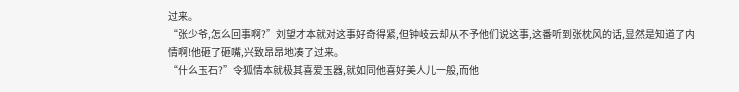过来。
“张少爷,怎么回事啊?”刘望才本就对这事好奇得紧,但钟岐云却从不予他们说这事,这番听到张枕风的话,显然是知道了内情啊!他砸了砸嘴,兴致昂昂地凑了过来。
“什么玉石?”令狐情本就极其喜爱玉器,就如同他喜好美人儿一般,而他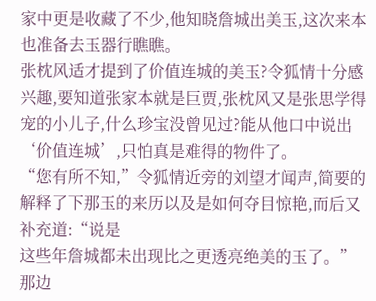家中更是收藏了不少,他知晓詹城出美玉,这次来本也准备去玉器行瞧瞧。
张枕风适才提到了价值连城的美玉?令狐情十分感兴趣,要知道张家本就是巨贾,张枕风又是张思学得宠的小儿子,什么珍宝没曾见过?能从他口中说出‘价值连城’,只怕真是难得的物件了。
“您有所不知,”令狐情近旁的刘望才闻声,简要的解释了下那玉的来历以及是如何夺目惊艳,而后又补充道:“说是
这些年詹城都未出现比之更透亮绝美的玉了。”
那边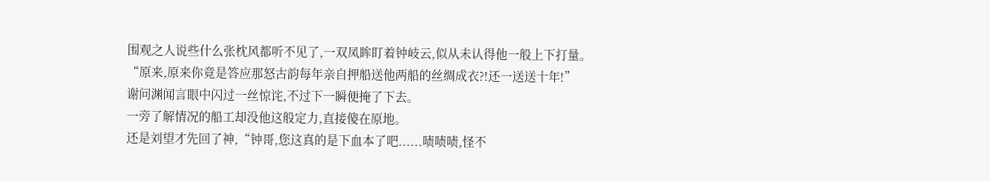围观之人说些什么张枕风都听不见了,一双凤眸盯着钟岐云,似从未认得他一般上下打量。
“原来,原来你竟是答应那怒古韵每年亲自押船送他两船的丝绸成衣?!还一送送十年!”
谢问渊闻言眼中闪过一丝惊诧,不过下一瞬便掩了下去。
一旁了解情况的船工却没他这般定力,直接傻在原地。
还是刘望才先回了神,“钟哥,您这真的是下血本了吧......啧啧啧,怪不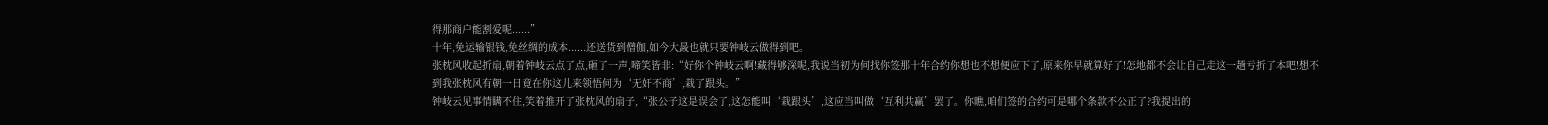得那商户能割爱呢......”
十年,免运输银钱,免丝绸的成本......还送货到僧伽,如今大晸也就只要钟岐云做得到吧。
张枕风收起折扇,朝着钟岐云点了点,砸了一声,啼笑皆非:“好你个钟岐云啊!藏得够深呢,我说当初为何找你签那十年合约你想也不想便应下了,原来你早就算好了!怎地都不会让自己走这一趟亏折了本吧!想不到我张枕风有朝一日竟在你这儿来领悟何为‘无奸不商’,栽了跟头。”
钟岐云见事情瞒不住,笑着推开了张枕风的扇子,“张公子这是误会了,这怎能叫‘栽跟头’,这应当叫做‘互利共赢’罢了。你瞧,咱们签的合约可是哪个条款不公正了?我提出的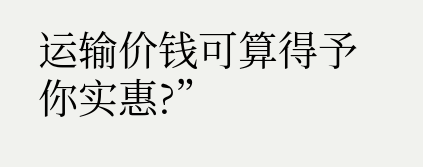运输价钱可算得予你实惠?”